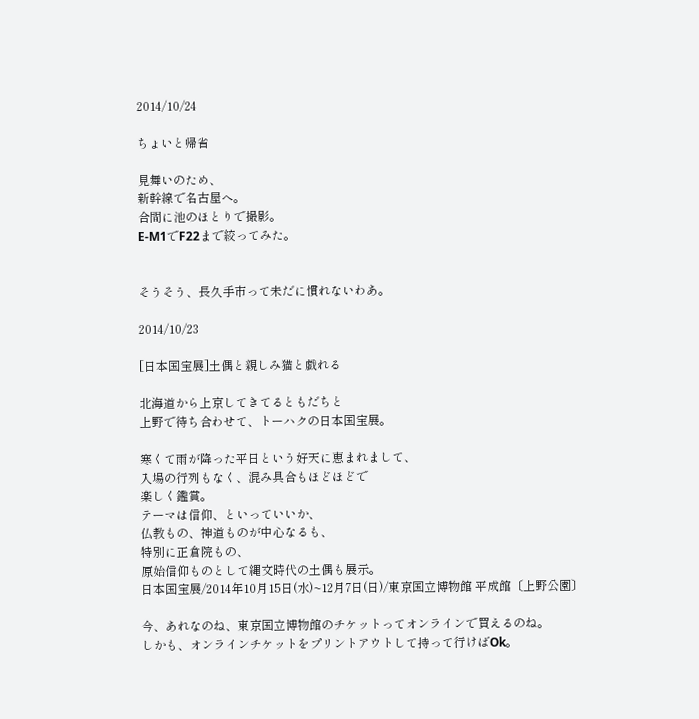2014/10/24

ちょいと帰省

見舞いのため、
新幹線で名古屋へ。
合間に池のほとりで撮影。
E-M1でF22まで絞ってみた。


そうそう、長久手市って未だに慣れないわあ。

2014/10/23

[日本国宝展]土偶と親しみ猫と戯れる

北海道から上京してきてるともだちと
上野で待ち合わせて、トーハクの日本国宝展。

寒くて雨が降った平日という好天に恵まれまして、
入場の行列もなく、混み具合もほどほどで
楽しく鑑賞。
テーマは信仰、といっていいか、
仏教もの、神道ものが中心なるも、
特別に正倉院もの、
原始信仰ものとして縄文時代の土偶も展示。
日本国宝展/2014年10月15日(水)~12月7日(日)/東京国立博物館 平成館〔上野公園〕

今、あれなのね、東京国立博物館のチケットってオンラインで買えるのね。
しかも、オンラインチケットをプリントアウトして持って行けばOk。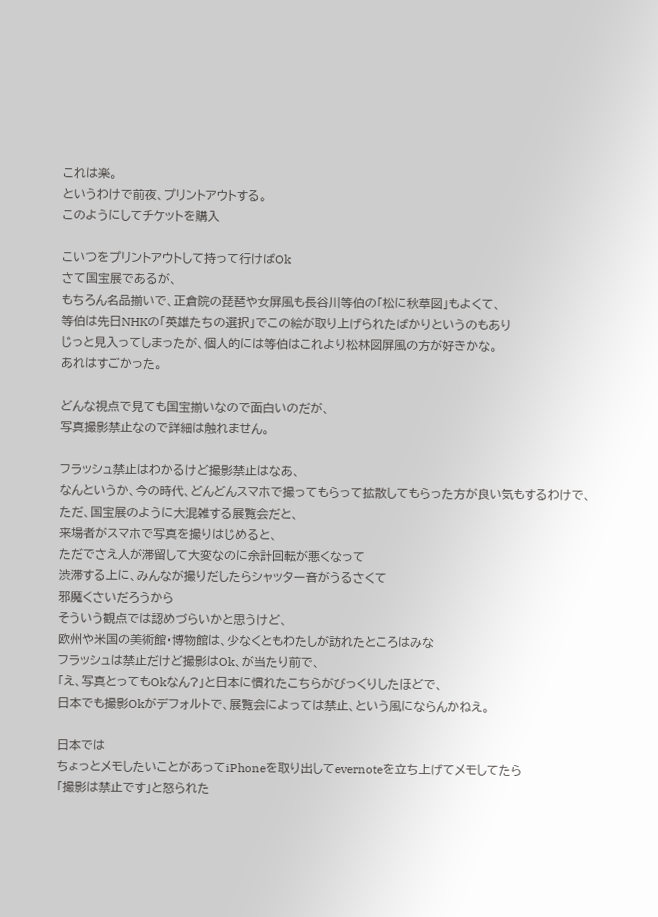これは楽。
というわけで前夜、プリントアウトする。
このようにしてチケットを購入

こいつをプリントアウトして持って行けばOk
さて国宝展であるが、
もちろん名品揃いで、正倉院の琵琶や女屏風も長谷川等伯の「松に秋草図」もよくて、
等伯は先日NHKの「英雄たちの選択」でこの絵が取り上げられたばかりというのもあり
じっと見入ってしまったが、個人的には等伯はこれより松林図屏風の方が好きかな。
あれはすごかった。

どんな視点で見ても国宝揃いなので面白いのだが、
写真撮影禁止なので詳細は触れません。

フラッシュ禁止はわかるけど撮影禁止はなあ、
なんというか、今の時代、どんどんスマホで撮ってもらって拡散してもらった方が良い気もするわけで、
ただ、国宝展のように大混雑する展覧会だと、
来場者がスマホで写真を撮りはじめると、
ただでさえ人が滞留して大変なのに余計回転が悪くなって
渋滞する上に、みんなが撮りだしたらシャッター音がうるさくて
邪魔くさいだろうから
そういう観点では認めづらいかと思うけど、
欧州や米国の美術館・博物館は、少なくともわたしが訪れたところはみな
フラッシュは禁止だけど撮影はOk、が当たり前で、
「え、写真とってもOkなん?」と日本に慣れたこちらがびっくりしたほどで、
日本でも撮影Okがデフォルトで、展覧会によっては禁止、という風にならんかねえ。

日本では
ちょっとメモしたいことがあってiPhoneを取り出してevernoteを立ち上げてメモしてたら
「撮影は禁止です」と怒られた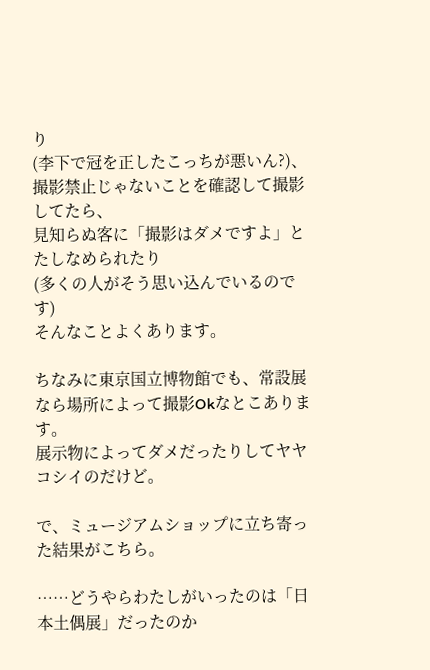り
(李下で冠を正したこっちが悪いん?)、
撮影禁止じゃないことを確認して撮影してたら、
見知らぬ客に「撮影はダメですよ」とたしなめられたり
(多くの人がそう思い込んでいるのです)
そんなことよくあります。

ちなみに東京国立博物館でも、常設展なら場所によって撮影Okなとこあります。
展示物によってダメだったりしてヤヤコシイのだけど。

で、ミュージアムショップに立ち寄った結果がこちら。

……どうやらわたしがいったのは「日本土偶展」だったのか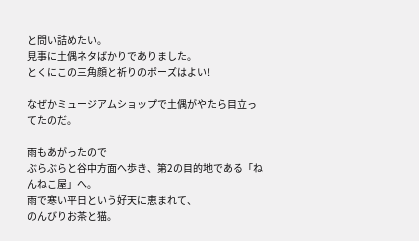と問い詰めたい。
見事に土偶ネタばかりでありました。
とくにこの三角顔と祈りのポーズはよい!

なぜかミュージアムショップで土偶がやたら目立ってたのだ。

雨もあがったので
ぶらぶらと谷中方面へ歩き、第2の目的地である「ねんねこ屋」へ。
雨で寒い平日という好天に恵まれて、
のんびりお茶と猫。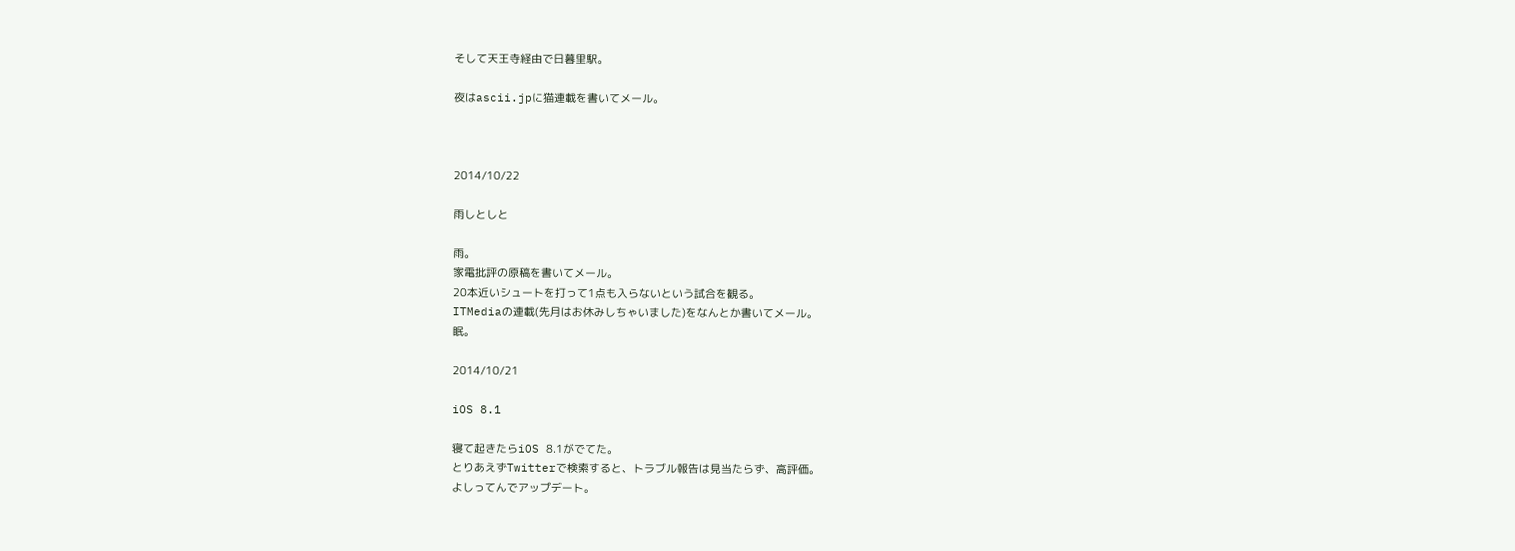そして天王寺経由で日暮里駅。

夜はascii.jpに猫連載を書いてメール。



2014/10/22

雨しとしと

雨。
家電批評の原稿を書いてメール。
20本近いシュートを打って1点も入らないという試合を観る。
ITMediaの連載(先月はお休みしちゃいました)をなんとか書いてメール。
眠。

2014/10/21

iOS 8.1

寝て起きたらiOS 8.1がでてた。
とりあえずTwitterで検索すると、トラブル報告は見当たらず、高評価。
よしってんでアップデート。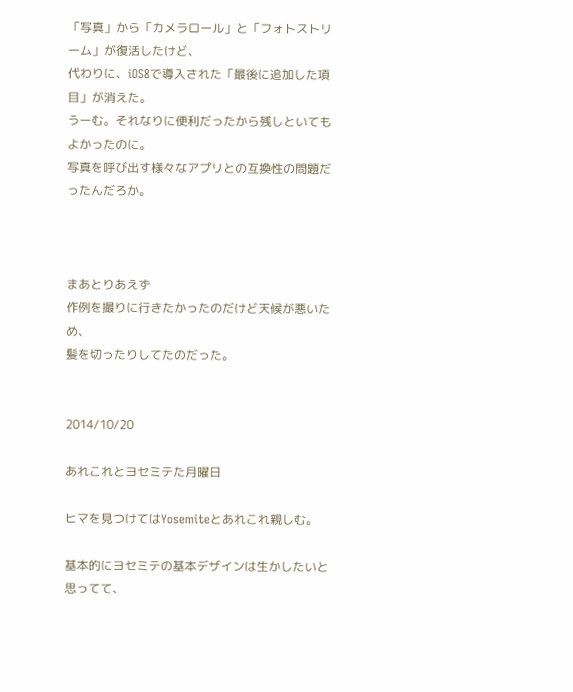「写真」から「カメラロール」と「フォトストリーム」が復活したけど、
代わりに、iOS8で導入された「最後に追加した項目」が消えた。
うーむ。それなりに便利だったから残しといてもよかったのに。
写真を呼び出す様々なアプリとの互換性の問題だったんだろか。



まあとりあえず
作例を撮りに行きたかったのだけど天候が悪いため、
髪を切ったりしてたのだった。


2014/10/20

あれこれとヨセミテた月曜日

ヒマを見つけてはYosemiteとあれこれ親しむ。

基本的にヨセミテの基本デザインは生かしたいと思ってて、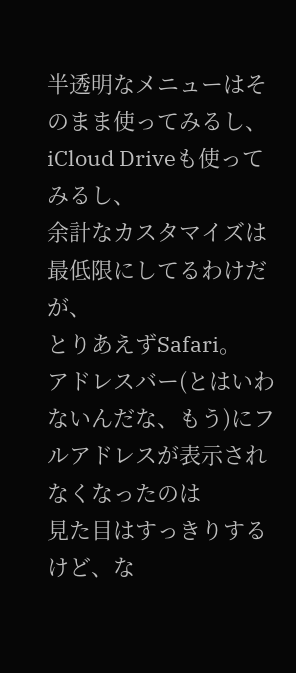半透明なメニューはそのまま使ってみるし、
iCloud Driveも使ってみるし、
余計なカスタマイズは最低限にしてるわけだが、
とりあえずSafari。
アドレスバー(とはいわないんだな、もう)にフルアドレスが表示されなくなったのは
見た目はすっきりするけど、な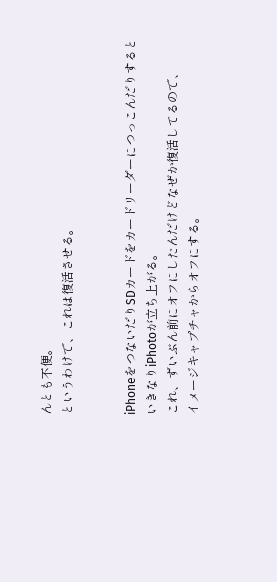んとも不便。
というわけで、これは復活させる。


iPhoneをつないだりSDカードをカードリーダーにつっこんだりすると
いきなりiPhotoが立ち上がる。
これ、ずいぶん前にオフにしたんだけどなぜか復活してるので、
イメージキャプチャからオフにする。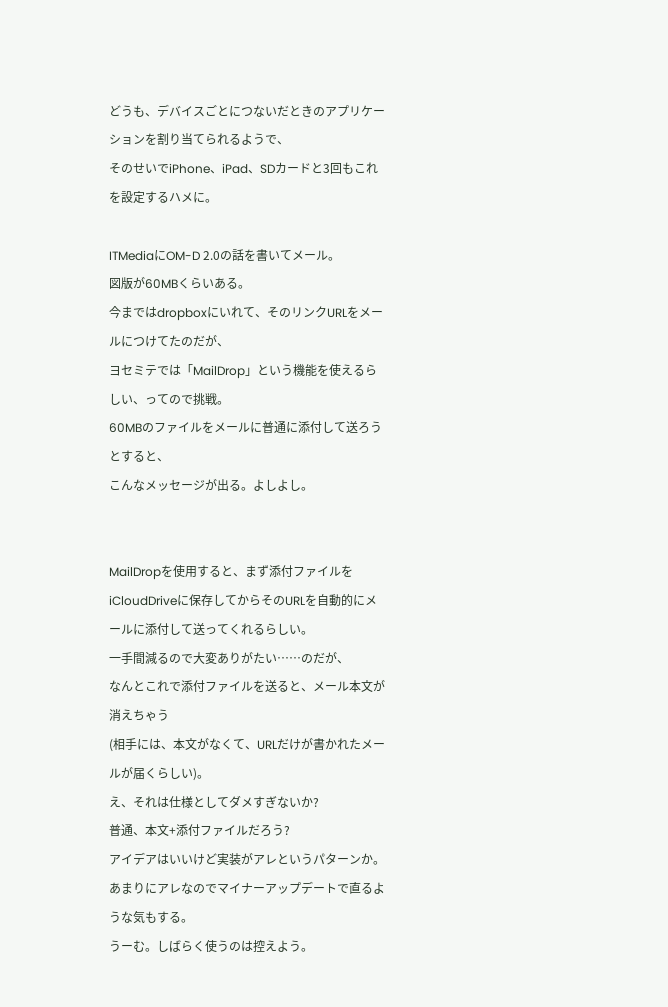どうも、デバイスごとにつないだときのアプリケーションを割り当てられるようで、
そのせいでiPhone、iPad、SDカードと3回もこれを設定するハメに。

ITMediaにOM-D 2.0の話を書いてメール。
図版が60MBくらいある。
今まではdropboxにいれて、そのリンクURLをメールにつけてたのだが、
ヨセミテでは「MailDrop」という機能を使えるらしい、ってので挑戦。
60MBのファイルをメールに普通に添付して送ろうとすると、
こんなメッセージが出る。よしよし。


MailDropを使用すると、まず添付ファイルをiCloudDriveに保存してからそのURLを自動的にメールに添付して送ってくれるらしい。
一手間減るので大変ありがたい……のだが、
なんとこれで添付ファイルを送ると、メール本文が消えちゃう
(相手には、本文がなくて、URLだけが書かれたメールが届くらしい)。
え、それは仕様としてダメすぎないか?
普通、本文+添付ファイルだろう?
アイデアはいいけど実装がアレというパターンか。
あまりにアレなのでマイナーアップデートで直るような気もする。
うーむ。しばらく使うのは控えよう。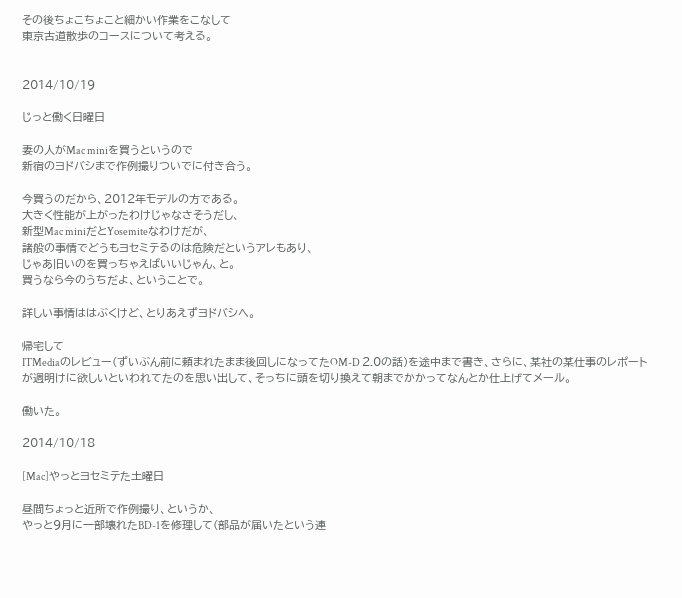その後ちょこちょこと細かい作業をこなして
東京古道散歩のコースについて考える。


2014/10/19

じっと働く日曜日

妻の人がMac miniを買うというので
新宿のヨドバシまで作例撮りついでに付き合う。

今買うのだから、2012年モデルの方である。
大きく性能が上がったわけじゃなさそうだし、
新型Mac miniだとYosemiteなわけだが、
諸般の事情でどうもヨセミテるのは危険だというアレもあり、
じゃあ旧いのを買っちゃえばいいじゃん、と。
買うなら今のうちだよ、ということで。

詳しい事情ははぶくけど、とりあえずヨドバシへ。

帰宅して
ITMediaのレビュー(ずいぶん前に頼まれたまま後回しになってたOM-D 2.0の話)を途中まで書き、さらに、某社の某仕事のレポートが週明けに欲しいといわれてたのを思い出して、そっちに頭を切り換えて朝までかかってなんとか仕上げてメール。

働いた。

2014/10/18

[Mac]やっとヨセミテた土曜日

昼間ちょっと近所で作例撮り、というか、
やっと9月に一部壊れたBD-1を修理して(部品が届いたという連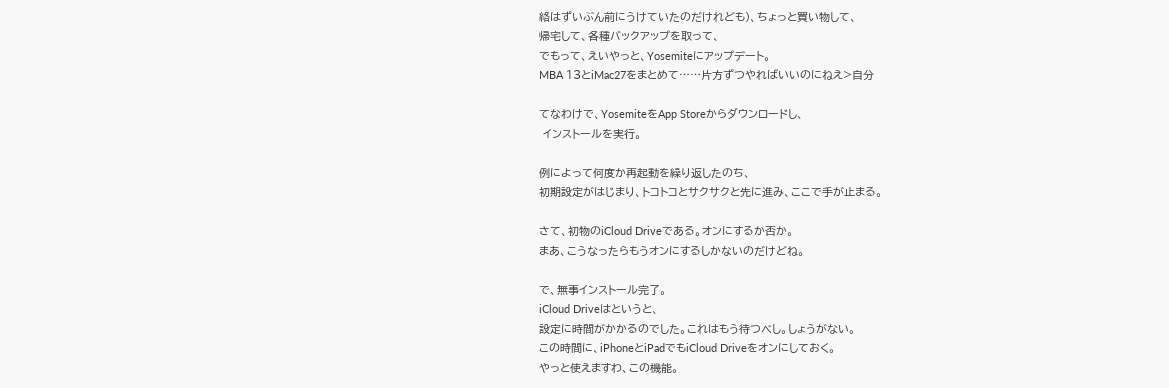絡はずいぶん前にうけていたのだけれども)、ちょっと買い物して、
帰宅して、各種バックアップを取って、
でもって、えいやっと、Yosemiteにアップデート。
MBA 13とiMac27をまとめて……片方ずつやればいいのにねえ>自分

てなわけで、YosemiteをApp Storeからダウンロードし、
 インストールを実行。

例によって何度か再起動を繰り返したのち、
初期設定がはじまり、トコトコとサクサクと先に進み、ここで手が止まる。

さて、初物のiCloud Driveである。オンにするか否か。
まあ、こうなったらもうオンにするしかないのだけどね。

で、無事インストール完了。
iCloud Driveはというと、
設定に時間がかかるのでした。これはもう待つべし。しょうがない。
この時間に、iPhoneとiPadでもiCloud Driveをオンにしておく。
やっと使えますわ、この機能。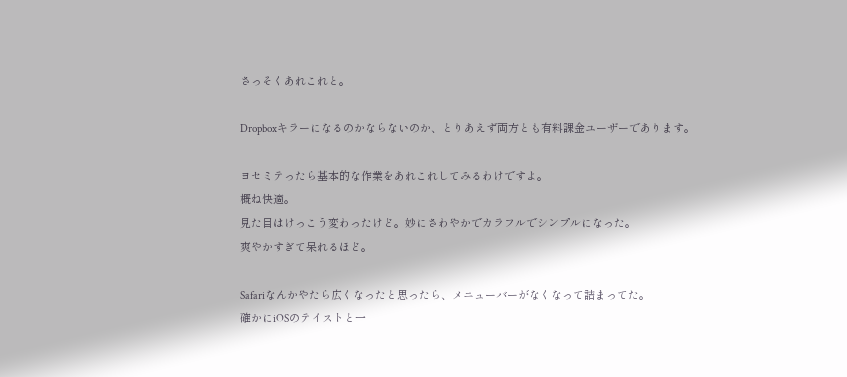さっそくあれこれと。

Dropboxキラーになるのかならないのか、とりあえず両方とも有料課金ユーザーであります。

ヨセミテったら基本的な作業をあれこれしてみるわけですよ。
概ね快適。
見た目はけっこう変わったけど。妙にさわやかでカラフルでシンプルになった。
爽やかすぎて呆れるほど。

Safariなんかやたら広くなったと思ったら、メニューバーがなくなって詰まってた。
確かにiOSのテイストと一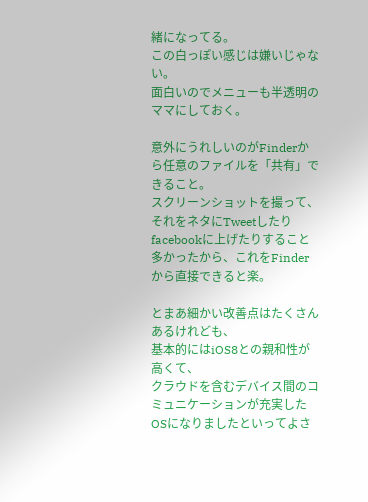緒になってる。
この白っぽい感じは嫌いじゃない。
面白いのでメニューも半透明のママにしておく。

意外にうれしいのがFinderから任意のファイルを「共有」できること。
スクリーンショットを撮って、それをネタにTweetしたりfacebookに上げたりすること多かったから、これをFinderから直接できると楽。

とまあ細かい改善点はたくさんあるけれども、
基本的にはiOS8との親和性が高くて、
クラウドを含むデバイス間のコミュニケーションが充実した
OSになりましたといってよさ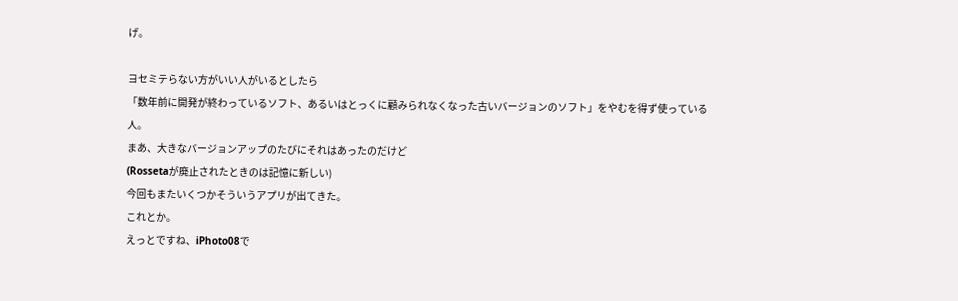げ。

ヨセミテらない方がいい人がいるとしたら
「数年前に開発が終わっているソフト、あるいはとっくに顧みられなくなった古いバージョンのソフト」をやむを得ず使っている人。
まあ、大きなバージョンアップのたびにそれはあったのだけど
(Rossetaが廃止されたときのは記憶に新しい)
今回もまたいくつかそういうアプリが出てきた。
これとか。
えっとですね、iPhoto08で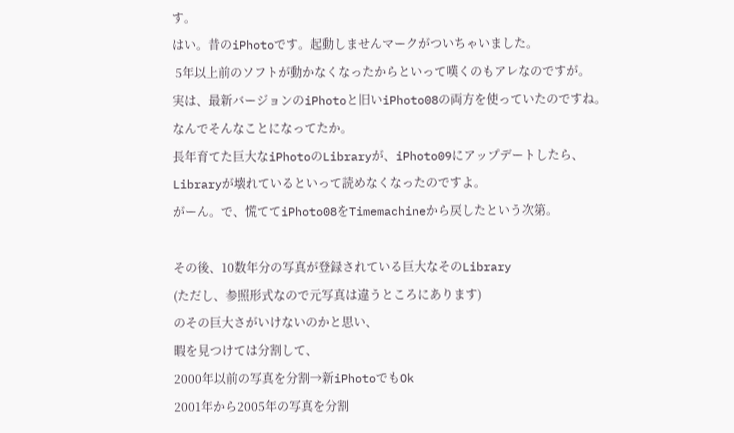す。
はい。昔のiPhotoです。起動しませんマークがついちゃいました。
 5年以上前のソフトが動かなくなったからといって嘆くのもアレなのですが。
実は、最新バージョンのiPhotoと旧いiPhoto08の両方を使っていたのですね。
なんでそんなことになってたか。
長年育てた巨大なiPhotoのLibraryが、iPhoto09にアップデートしたら、
Libraryが壊れているといって読めなくなったのですよ。
がーん。で、慌ててiPhoto08をTimemachineから戻したという次第。

その後、10数年分の写真が登録されている巨大なそのLibrary
(ただし、参照形式なので元写真は違うところにあります)
のその巨大さがいけないのかと思い、
暇を見つけては分割して、
2000年以前の写真を分割→新iPhotoでもOk
2001年から2005年の写真を分割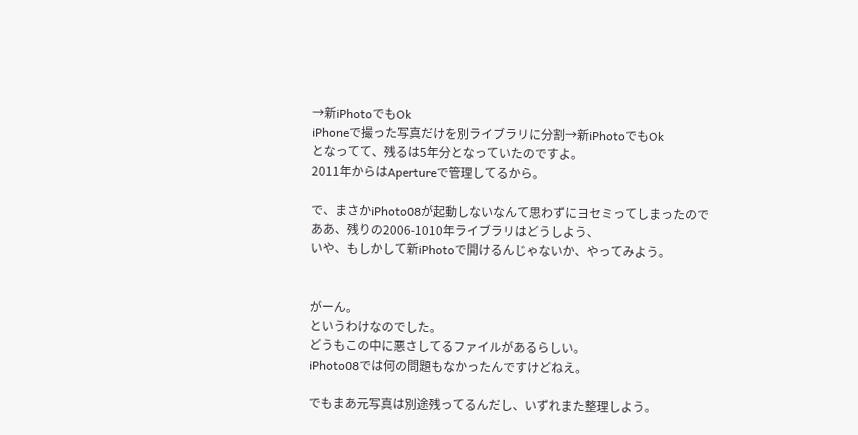→新iPhotoでもOk
iPhoneで撮った写真だけを別ライブラリに分割→新iPhotoでもOk
となってて、残るは5年分となっていたのですよ。
2011年からはApertureで管理してるから。

で、まさかiPhoto08が起動しないなんて思わずにヨセミってしまったので
ああ、残りの2006-1010年ライブラリはどうしよう、
いや、もしかして新iPhotoで開けるんじゃないか、やってみよう。


がーん。
というわけなのでした。
どうもこの中に悪さしてるファイルがあるらしい。
iPhoto08では何の問題もなかったんですけどねえ。

でもまあ元写真は別途残ってるんだし、いずれまた整理しよう。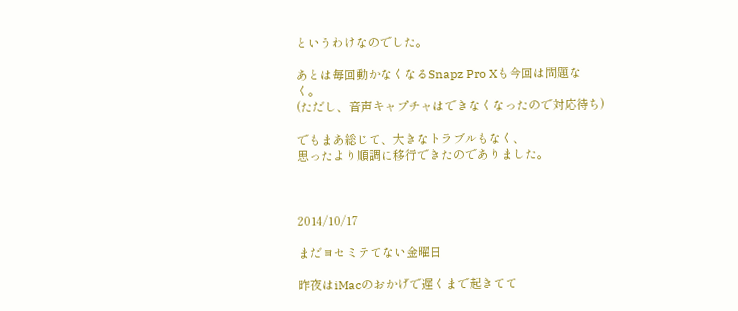というわけなのでした。

あとは毎回動かなくなるSnapz Pro Xも今回は問題なく。
(ただし、音声キャプチャはできなくなったので対応待ち)

でもまあ総じて、大きなトラブルもなく、
思ったより順調に移行できたのでありました。



2014/10/17

まだヨセミテてない金曜日

昨夜はiMacのおかげで遅くまで起きてて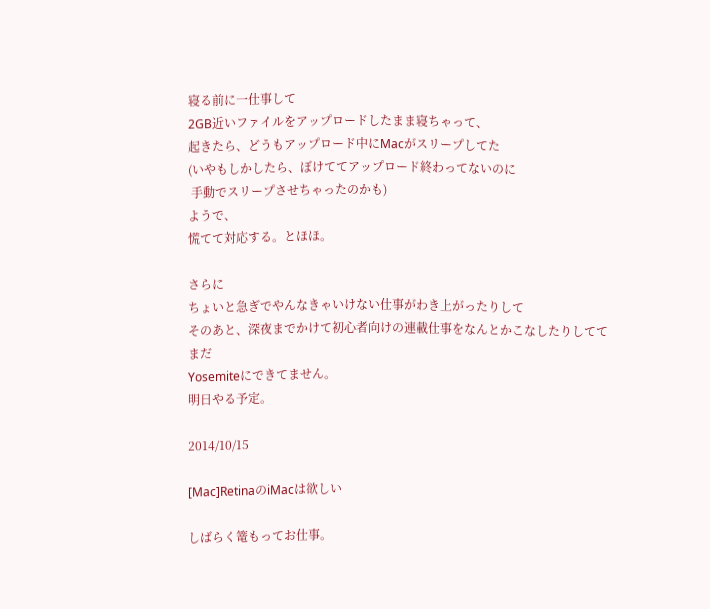寝る前に一仕事して
2GB近いファイルをアップロードしたまま寝ちゃって、
起きたら、どうもアップロード中にMacがスリープしてた
(いやもしかしたら、ぼけててアップロード終わってないのに
 手動でスリープさせちゃったのかも)
ようで、
慌てて対応する。とほほ。

さらに
ちょいと急ぎでやんなきゃいけない仕事がわき上がったりして
そのあと、深夜までかけて初心者向けの連載仕事をなんとかこなしたりしてて
まだ
Yosemiteにできてません。
明日やる予定。

2014/10/15

[Mac]RetinaのiMacは欲しい

しばらく篭もってお仕事。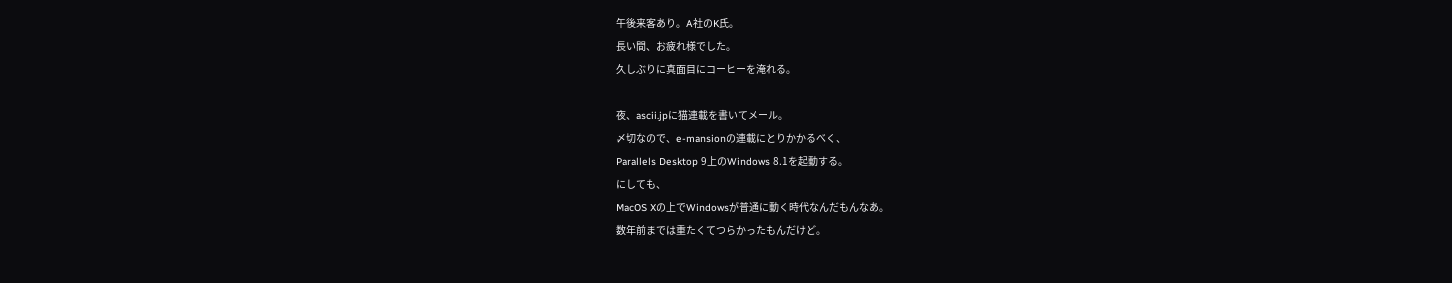午後来客あり。A社のK氏。
長い間、お疲れ様でした。
久しぶりに真面目にコーヒーを淹れる。

夜、ascii.jpに猫連載を書いてメール。
〆切なので、e-mansionの連載にとりかかるべく、
Parallels Desktop 9上のWindows 8.1を起動する。
にしても、
MacOS Xの上でWindowsが普通に動く時代なんだもんなあ。
数年前までは重たくてつらかったもんだけど。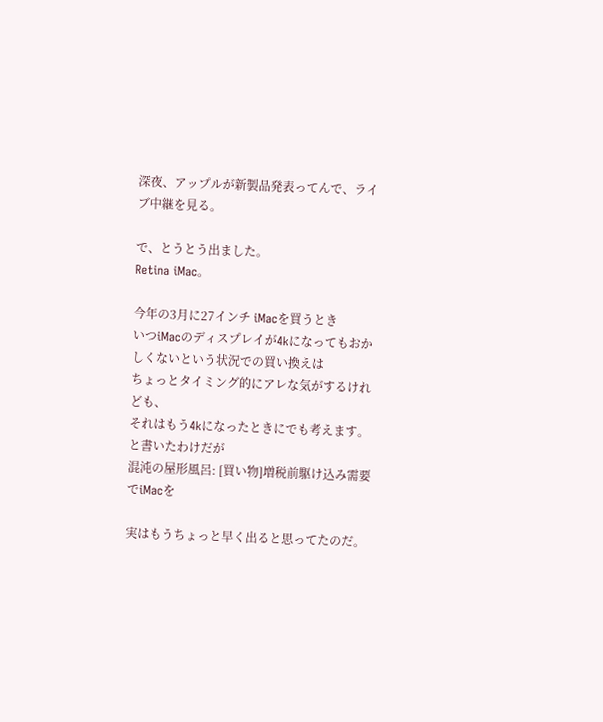深夜、アップルが新製品発表ってんで、ライブ中継を見る。

で、とうとう出ました。
Retina iMac。

今年の3月に27インチ iMacを買うとき
いつiMacのディスプレイが4kになってもおかしくないという状況での買い換えは
ちょっとタイミング的にアレな気がするけれども、
それはもう4kになったときにでも考えます。
と書いたわけだが
混沌の屋形風呂: [買い物]増税前駆け込み需要でiMacを

実はもうちょっと早く出ると思ってたのだ。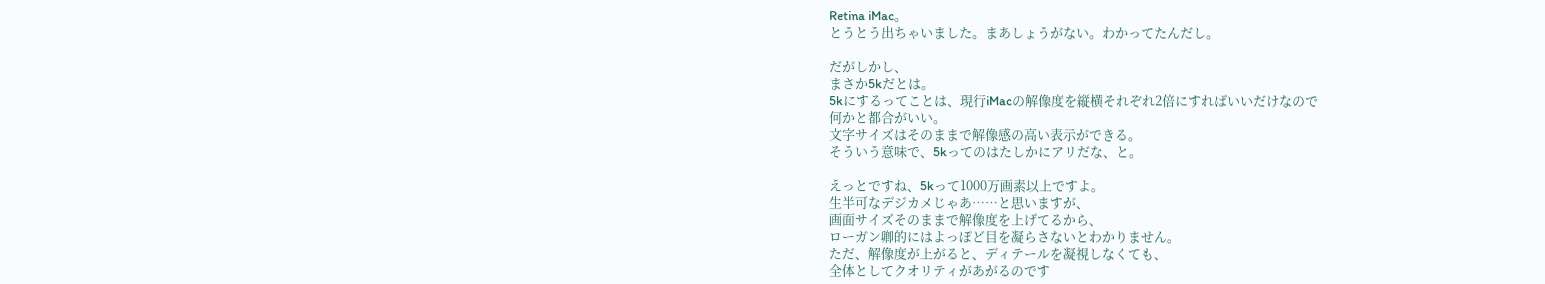Retina iMac。
とうとう出ちゃいました。まあしょうがない。わかってたんだし。

だがしかし、
まさか5kだとは。
5kにするってことは、現行iMacの解像度を縦横それぞれ2倍にすればいいだけなので
何かと都合がいい。
文字サイズはそのままで解像感の高い表示ができる。
そういう意味で、5kってのはたしかにアリだな、と。

えっとですね、5kって1000万画素以上ですよ。
生半可なデジカメじゃあ……と思いますが、
画面サイズそのままで解像度を上げてるから、
ローガン卿的にはよっぽど目を凝らさないとわかりません。
ただ、解像度が上がると、ディテールを凝視しなくても、
全体としてクオリティがあがるのです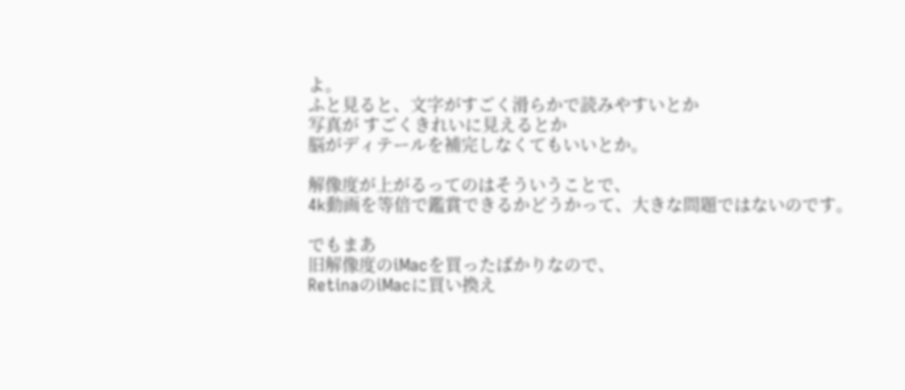よ。
ふと見ると、文字がすごく滑らかで読みやすいとか
写真が すごくきれいに見えるとか
脳がディテールを補完しなくてもいいとか。

解像度が上がるってのはそういうことで、
4k動画を等倍で鑑賞できるかどうかって、大きな問題ではないのです。

でもまあ
旧解像度のiMacを買ったばかりなので、
RetinaのiMacに買い換え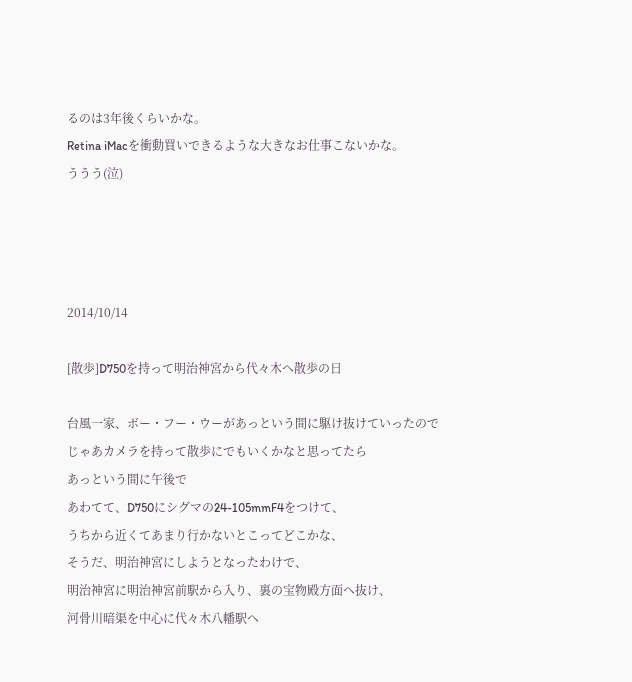るのは3年後くらいかな。
Retina iMacを衝動買いできるような大きなお仕事こないかな。
ううう(泣)




2014/10/14

[散歩]D750を持って明治神宮から代々木へ散歩の日

台風一家、ボー・フー・ウーがあっという間に駆け抜けていったので
じゃあカメラを持って散歩にでもいくかなと思ってたら
あっという間に午後で
あわてて、D750にシグマの24-105mmF4をつけて、
うちから近くてあまり行かないとこってどこかな、
そうだ、明治神宮にしようとなったわけで、
明治神宮に明治神宮前駅から入り、裏の宝物殿方面へ抜け、
河骨川暗渠を中心に代々木八幡駅へ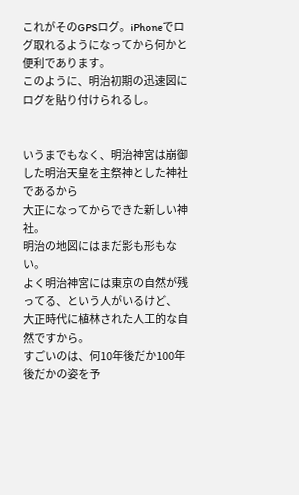これがそのGPSログ。iPhoneでログ取れるようになってから何かと便利であります。
このように、明治初期の迅速図にログを貼り付けられるし。


いうまでもなく、明治神宮は崩御した明治天皇を主祭神とした神社であるから
大正になってからできた新しい神社。
明治の地図にはまだ影も形もない。
よく明治神宮には東京の自然が残ってる、という人がいるけど、
大正時代に植林された人工的な自然ですから。
すごいのは、何10年後だか100年後だかの姿を予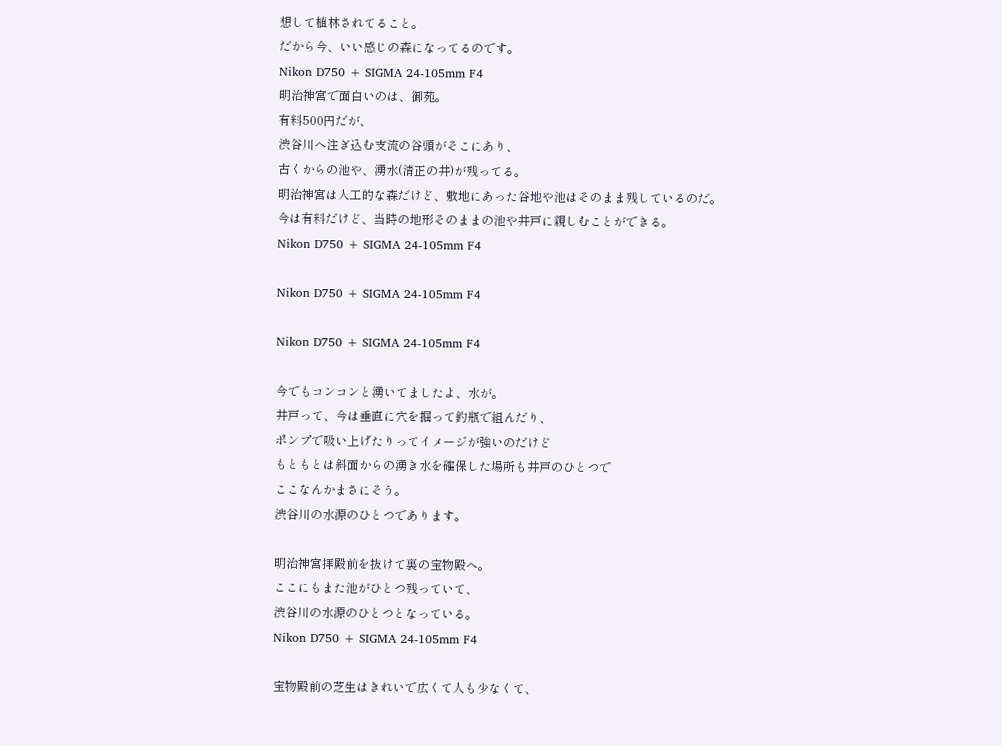想して植林されてること。
だから今、いい感じの森になってるのです。
Nikon D750 + SIGMA 24-105mm F4
明治神宮で面白いのは、御苑。
有料500円だが、
渋谷川へ注ぎ込む支流の谷頭がそこにあり、
古くからの池や、湧水(清正の井)が残ってる。
明治神宮は人工的な森だけど、敷地にあった谷地や池はそのまま残しているのだ。
今は有料だけど、当時の地形そのままの池や井戸に親しむことができる。
Nikon D750 + SIGMA 24-105mm F4

Nikon D750 + SIGMA 24-105mm F4

Nikon D750 + SIGMA 24-105mm F4

今でもコンコンと湧いてましたよ、水が。
井戸って、今は垂直に穴を掘って釣瓶で組んだり、
ポンプで吸い上げたりってイメージが強いのだけど
もともとは斜面からの湧き水を確保した場所も井戸のひとつで
ここなんかまさにそう。
渋谷川の水源のひとつであります。

明治神宮拝殿前を抜けて裏の宝物殿へ。
ここにもまた池がひとつ残っていて、
渋谷川の水源のひとつとなっている。
Nikon D750 + SIGMA 24-105mm F4

宝物殿前の芝生はきれいで広くて人も少なくて、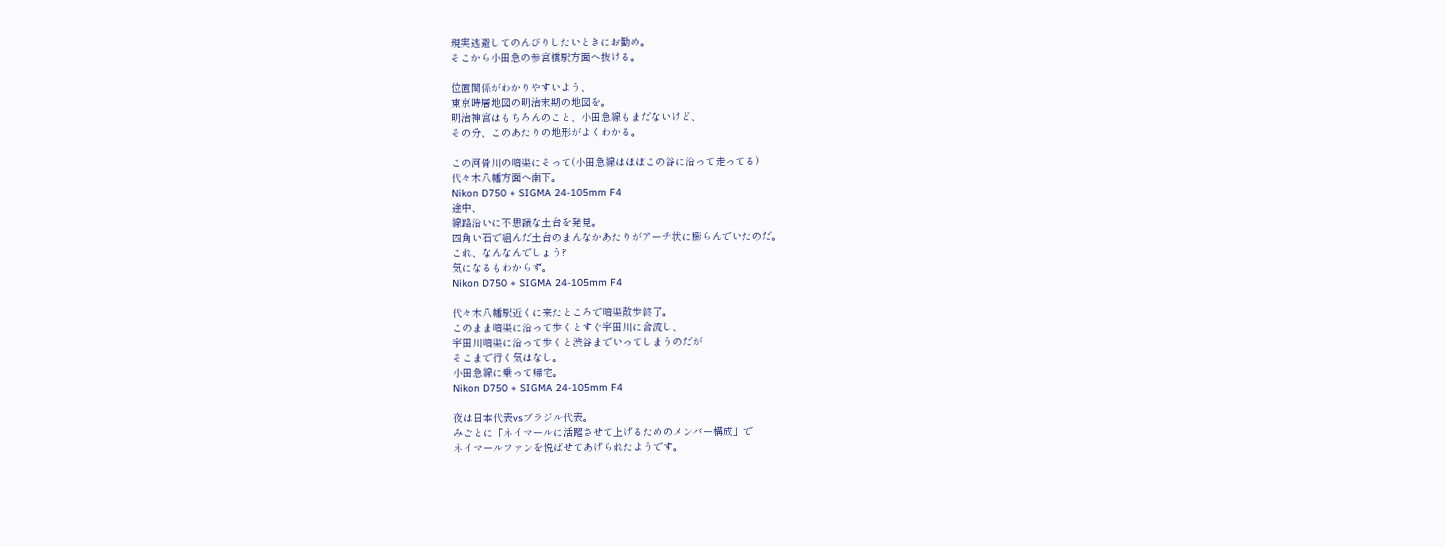現実逃避してのんびりしたいときにお勧め。
そこから小田急の参宮橋駅方面へ抜ける。

位置関係がわかりやすいよう、
東京時層地図の明治末期の地図を。
明治神宮はもちろんのこと、小田急線もまだないけど、
その分、このあたりの地形がよくわかる。

この河骨川の暗渠にそって(小田急線はほぼこの谷に沿って走ってる)
代々木八幡方面へ南下。
Nikon D750 + SIGMA 24-105mm F4
途中、
線路沿いに不思議な土台を発見。
四角い石で組んだ土台のまんなかあたりがアーチ状に膨らんでいたのだ。
これ、なんなんでしょう?
気になるもわからず。
Nikon D750 + SIGMA 24-105mm F4

代々木八幡駅近くに来たところで暗渠散歩終了。
このまま暗渠に沿って歩くとすぐ宇田川に合流し、
宇田川暗渠に沿って歩くと渋谷までいってしまうのだが
そこまで行く気はなし。
小田急線に乗って帰宅。
Nikon D750 + SIGMA 24-105mm F4

夜は日本代表vsブラジル代表。
みごとに「ネイマールに活躍させて上げるためのメンバー構成」で
ネイマールファンを悦ばせてあげられたようです。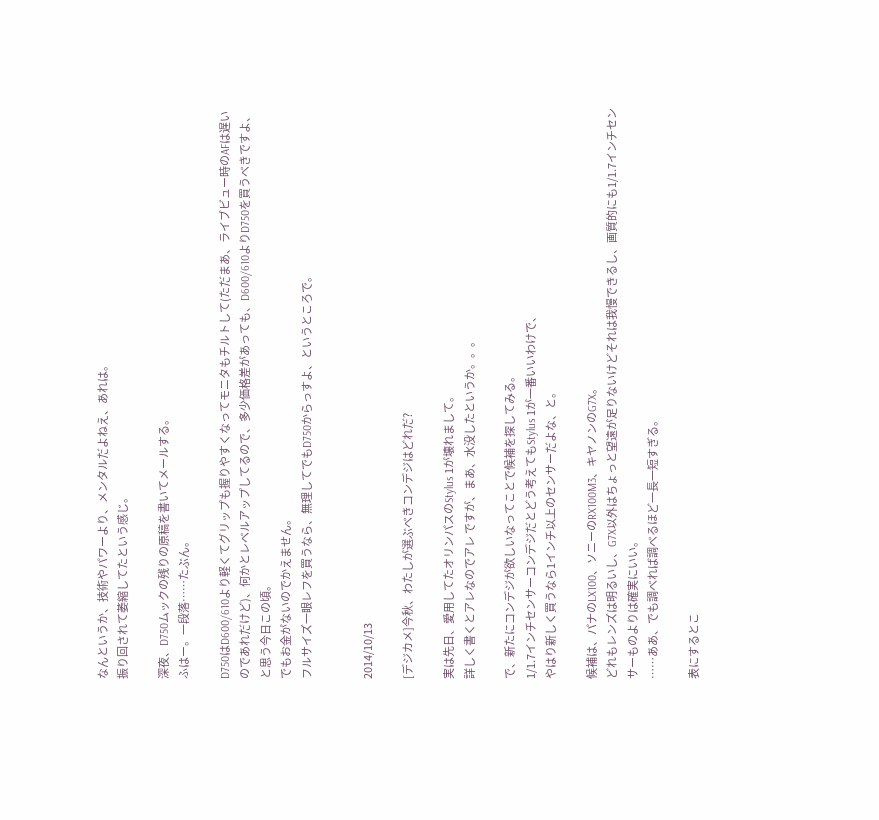なんというか、技術やパワーより、メンタルだよねえ、あれは。
振り回されて萎縮してたという感じ。

深夜、D750ムックの残りの原稿を書いてメールする。
ふはー。一段落……たぶん。

D750はD600/610より軽くてグリップも握りやすくなってモニタもチルトして(ただまあ、ライブビュー時のAFは遅いのであれだけど)、何かとレベルアップしてるので、多少価格差があっても、D600/610よりD750を買うべきですよ、と思う今日この頃。
でもお金がないのでかえません。
フルサイズ一眼レフを買うなら、無理してでもD750からっすよ、というところで。


2014/10/13

[デジカメ]今秋、わたしが選ぶべきコンデジはどれだ?

実は先日、愛用してたオリンパスのStylus 1が壊れまして。
詳しく書くとアレなのでアレ ですが、まあ、水没したというか。。。

で、新たにコンデジが欲しいなってことで候補を探してみる。
1/1.7インチセンサーコンデジだとどう考えてもStylus 1が一番いいわけで、
やはり新しく買うなら1インチ以上のセンサーだよな、と。

候補は、パナのLX100、ソニーのRX100M3、キヤノンのG7X。
どれもレンズは明るいし、G7X以外はちょっと望遠が足りないけどそれは我慢できるし、画質的にも1/1.7インチセンサーものよりは確実にいい。
……ああ、でも調べれば調べるほど一長一短すぎる。

表にするとこ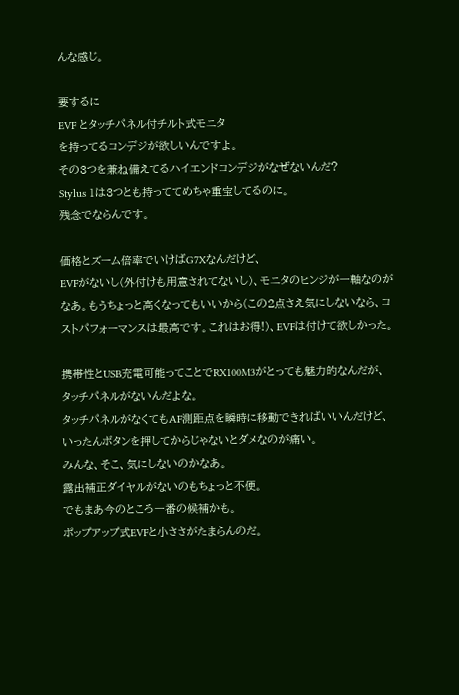んな感じ。

要するに
EVF とタッチパネル付チルト式モニタ
を持ってるコンデジが欲しいんですよ。
その3つを兼ね備えてるハイエンドコンデジがなぜないんだ?
Stylus 1は3つとも持っててめちゃ重宝してるのに。
残念でならんです。

価格とズーム倍率でいけばG7Xなんだけど、
EVFがないし(外付けも用意されてないし)、モニタのヒンジが一軸なのがなあ。もうちょっと高くなってもいいから(この2点さえ気にしないなら、コストパフォーマンスは最高です。これはお得!)、EVFは付けて欲しかった。

携帯性とUSB充電可能ってことでRX100M3がとっても魅力的なんだが、
タッチパネルがないんだよな。
タッチパネルがなくてもAF測距点を瞬時に移動できればいいんだけど、
いったんボタンを押してからじゃないとダメなのが痛い。
みんな、そこ、気にしないのかなあ。
露出補正ダイヤルがないのもちょっと不便。
でもまあ今のところ一番の候補かも。
ポップアップ式EVFと小ささがたまらんのだ。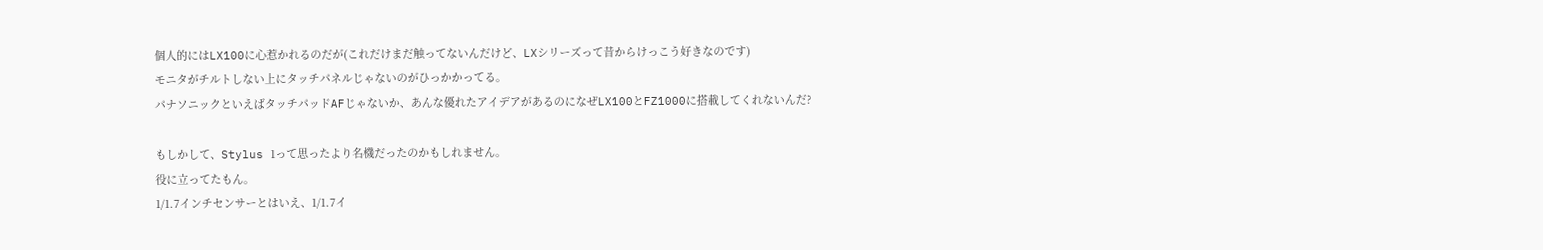個人的にはLX100に心惹かれるのだが(これだけまだ触ってないんだけど、LXシリーズって昔からけっこう好きなのです)
モニタがチルトしない上にタッチパネルじゃないのがひっかかってる。
パナソニックといえばタッチパッドAFじゃないか、あんな優れたアイデアがあるのになぜLX100とFZ1000に搭載してくれないんだ?

もしかして、Stylus 1って思ったより名機だったのかもしれません。
役に立ってたもん。
1/1.7インチセンサーとはいえ、1/1.7イ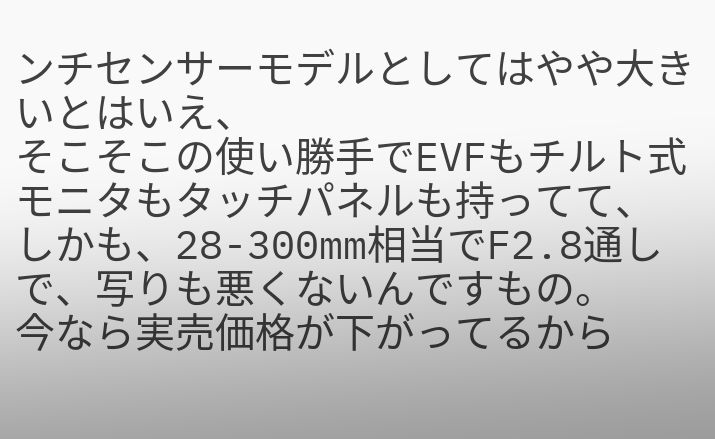ンチセンサーモデルとしてはやや大きいとはいえ、
そこそこの使い勝手でEVFもチルト式モニタもタッチパネルも持ってて、
しかも、28-300mm相当でF2.8通しで、写りも悪くないんですもの。
今なら実売価格が下がってるから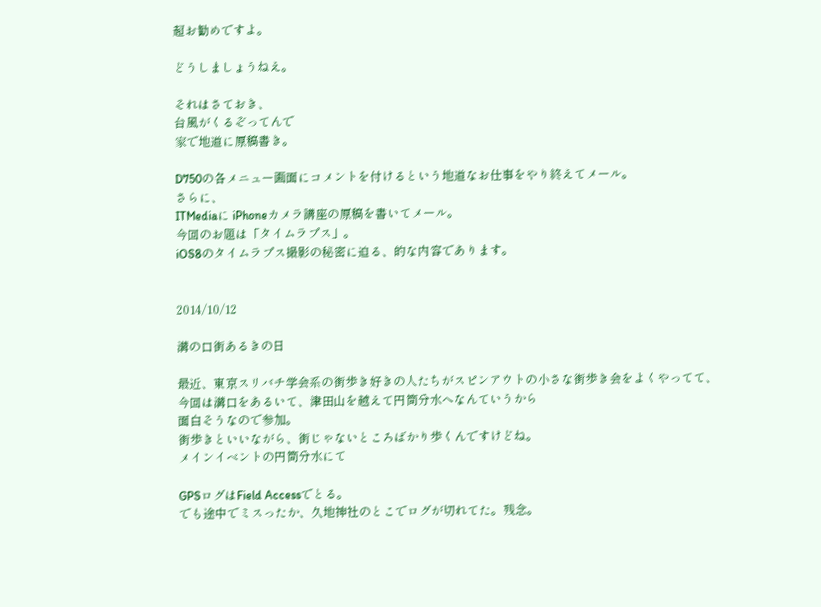超お勧めですよ。

どうしましょうねえ。

それはさておき、
台風がくるぞってんで
家で地道に原稿書き。

D750の各メニュー画面にコメントを付けるという地道なお仕事をやり終えてメール。
さらに、
ITMediaに iPhoneカメラ講座の原稿を書いてメール。
今回のお題は「タイムラプス」。
iOS8のタイムラプス撮影の秘密に迫る、的な内容であります。


2014/10/12

溝の口街あるきの日

最近、東京スリバチ学会系の街歩き好きの人たちがスピンアウトの小さな街歩き会をよくやってて、
今回は溝口をあるいて、津田山を越えて円筒分水へなんていうから
面白そうなので参加。
街歩きといいながら、街じゃないところばかり歩くんですけどね。
メインイベントの円筒分水にて

GPSログはField Accessでとる。
でも途中でミスったか、久地神社のとこでログが切れてた。残念。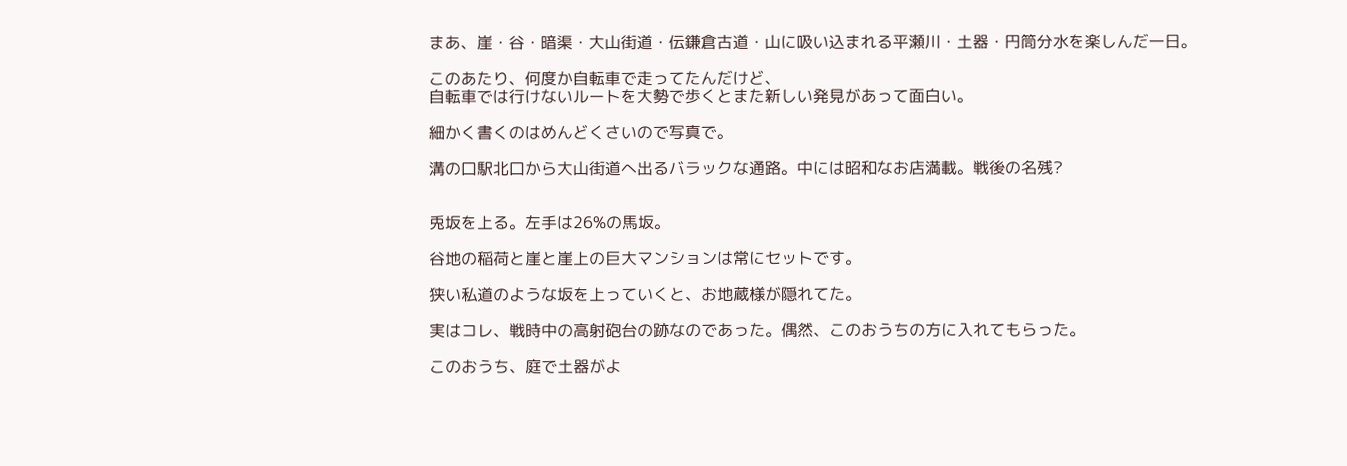まあ、崖・谷・暗渠・大山街道・伝鎌倉古道・山に吸い込まれる平瀬川・土器・円筒分水を楽しんだ一日。

このあたり、何度か自転車で走ってたんだけど、
自転車では行けないルートを大勢で歩くとまた新しい発見があって面白い。

細かく書くのはめんどくさいので写真で。

溝の口駅北口から大山街道へ出るバラックな通路。中には昭和なお店満載。戦後の名残?


兎坂を上る。左手は26%の馬坂。

谷地の稲荷と崖と崖上の巨大マンションは常にセットです。

狭い私道のような坂を上っていくと、お地蔵様が隠れてた。

実はコレ、戦時中の高射砲台の跡なのであった。偶然、このおうちの方に入れてもらった。

このおうち、庭で土器がよ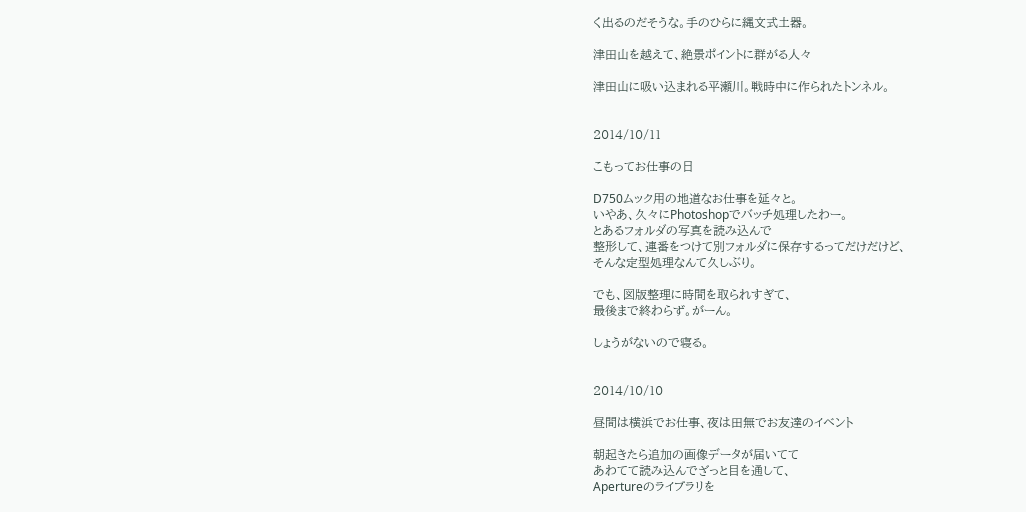く出るのだそうな。手のひらに縄文式土器。

津田山を越えて、絶景ポイントに群がる人々

津田山に吸い込まれる平瀬川。戦時中に作られたトンネル。


2014/10/11

こもってお仕事の日

D750ムック用の地道なお仕事を延々と。
いやあ、久々にPhotoshopでバッチ処理したわー。
とあるフォルダの写真を読み込んで
整形して、連番をつけて別フォルダに保存するってだけだけど、
そんな定型処理なんて久しぶり。

でも、図版整理に時間を取られすぎて、
最後まで終わらず。がーん。

しょうがないので寝る。


2014/10/10

昼間は横浜でお仕事、夜は田無でお友達のイベント

朝起きたら追加の画像データが届いてて
あわてて読み込んでざっと目を通して、
Apertureのライブラリを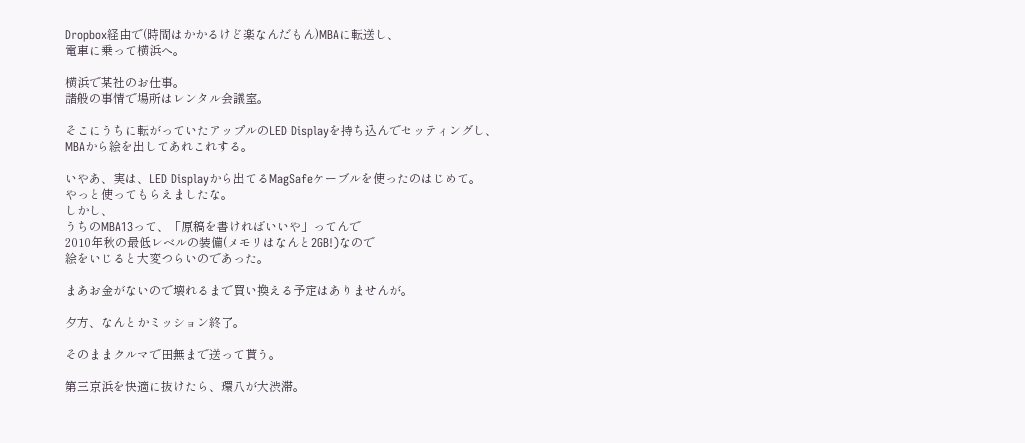Dropbox経由で(時間はかかるけど楽なんだもん)MBAに転送し、
電車に乗って横浜へ。

横浜で某社のお仕事。
諸般の事情で場所はレンタル会議室。

そこにうちに転がっていたアップルのLED Displayを持ち込んでセッティングし、
MBAから絵を出してあれこれする。

いやあ、実は、LED Displayから出てるMagSafeケーブルを使ったのはじめて。
やっと使ってもらえましたな。
しかし、
うちのMBA13って、「原稿を書ければいいや」ってんで
2010年秋の最低レベルの装備(メモリはなんと2GB!)なので
絵をいじると大変つらいのであった。

まあお金がないので壊れるまで買い換える予定はありませんが。

夕方、なんとかミッション終了。

そのままクルマで田無まで送って貰う。

第三京浜を快適に抜けたら、環八が大渋滞。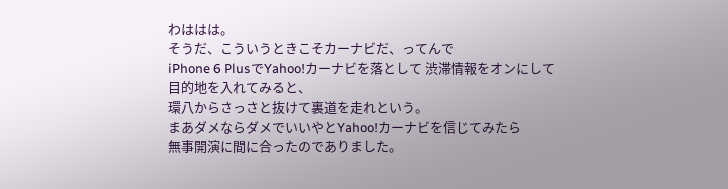わははは。
そうだ、こういうときこそカーナビだ、ってんで
iPhone 6 PlusでYahoo!カーナビを落として 渋滞情報をオンにして
目的地を入れてみると、
環八からさっさと抜けて裏道を走れという。
まあダメならダメでいいやとYahoo!カーナビを信じてみたら
無事開演に間に合ったのでありました。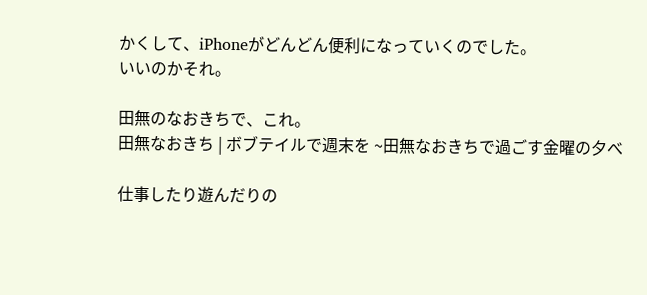かくして、iPhoneがどんどん便利になっていくのでした。
いいのかそれ。

田無のなおきちで、これ。
田無なおきち | ボブテイルで週末を ~田無なおきちで過ごす金曜の夕べ

仕事したり遊んだりの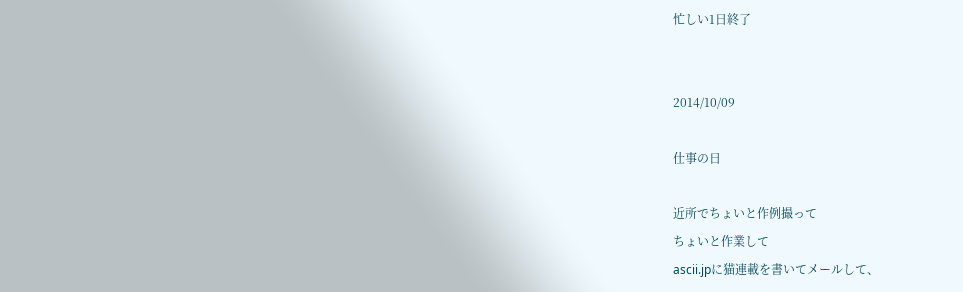忙しい1日終了


2014/10/09

仕事の日

近所でちょいと作例撮って
ちょいと作業して
ascii.jpに猫連載を書いてメールして、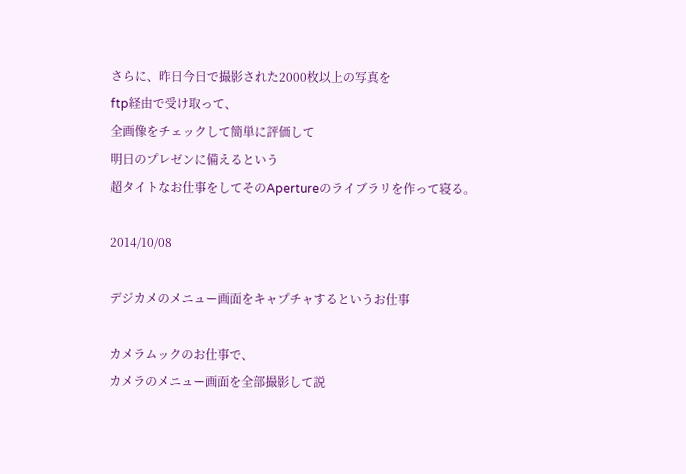さらに、昨日今日で撮影された2000枚以上の写真を
ftp経由で受け取って、
全画像をチェックして簡単に評価して
明日のプレゼンに備えるという
超タイトなお仕事をしてそのApertureのライブラリを作って寝る。

2014/10/08

デジカメのメニュー画面をキャプチャするというお仕事

カメラムックのお仕事で、
カメラのメニュー画面を全部撮影して説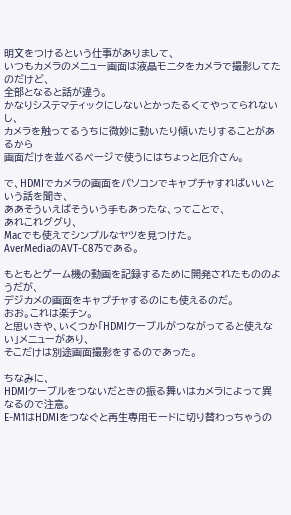明文をつけるという仕事がありまして、
いつもカメラのメニュー画面は液晶モニタをカメラで撮影してたのだけど、
全部となると話が違う。
かなりシステマティックにしないとかったるくてやってられないし、
カメラを触ってるうちに微妙に動いたり傾いたりすることがあるから
画面だけを並べるページで使うにはちょっと厄介さん。

で、HDMIでカメラの画面をパソコンでキャプチャすればいいという話を聞き、
ああそういえばそういう手もあったな、ってことで、
あれこれググり、
Macでも使えてシンプルなヤツを見つけた。
AverMediaのAVT-C875である。

もともとゲーム機の動画を記録するために開発されたもののようだが、
デジカメの画面をキャプチャするのにも使えるのだ。
おお。これは楽チン。
と思いきや、いくつか「HDMIケーブルがつながってると使えない」メニューがあり、
そこだけは別途画面撮影をするのであった。

ちなみに、
HDMIケーブルをつないだときの振る舞いはカメラによって異なるので注意。
E-M1はHDMIをつなぐと再生専用モードに切り替わっちゃうの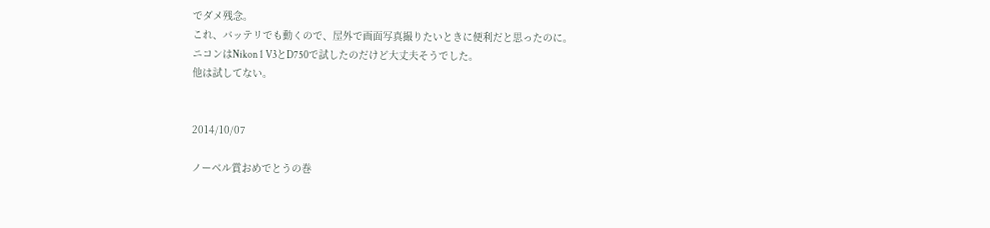でダメ残念。
これ、バッテリでも動くので、屋外で画面写真撮りたいときに便利だと思ったのに。
ニコンはNikon 1 V3とD750で試したのだけど大丈夫そうでした。
他は試してない。


2014/10/07

ノーベル賞おめでとうの巻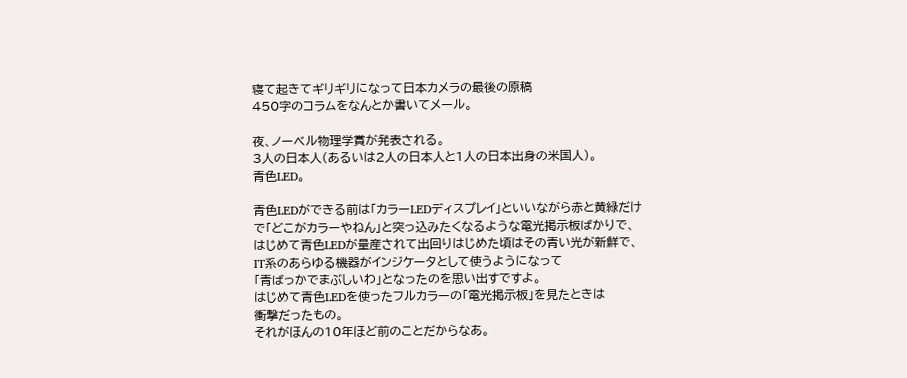寝て起きてギリギリになって日本カメラの最後の原稿
450字のコラムをなんとか書いてメール。

夜、ノーベル物理学賞が発表される。
3人の日本人(あるいは2人の日本人と1人の日本出身の米国人)。
青色LED。

青色LEDができる前は「カラーLEDディスプレイ」といいながら赤と黄緑だけで「どこがカラーやねん」と突っ込みたくなるような電光掲示板ばかりで、
はじめて青色LEDが量産されて出回りはじめた頃はその青い光が新鮮で、
IT系のあらゆる機器がインジケータとして使うようになって
「青ばっかでまぶしいわ」となったのを思い出すですよ。
はじめて青色LEDを使ったフルカラーの「電光掲示板」を見たときは
衝撃だったもの。
それがほんの10年ほど前のことだからなあ。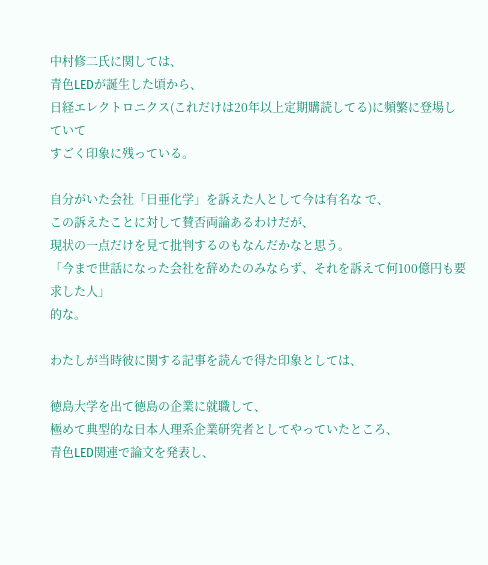中村修二氏に関しては、
青色LEDが誕生した頃から、
日経エレクトロニクス(これだけは20年以上定期購読してる)に頻繁に登場していて
すごく印象に残っている。

自分がいた会社「日亜化学」を訴えた人として今は有名な で、
この訴えたことに対して賛否両論あるわけだが、
現状の一点だけを見て批判するのもなんだかなと思う。
「今まで世話になった会社を辞めたのみならず、それを訴えて何100億円も要求した人」
的な。

わたしが当時彼に関する記事を読んで得た印象としては、

徳島大学を出て徳島の企業に就職して、
極めて典型的な日本人理系企業研究者としてやっていたところ、
青色LED関連で論文を発表し、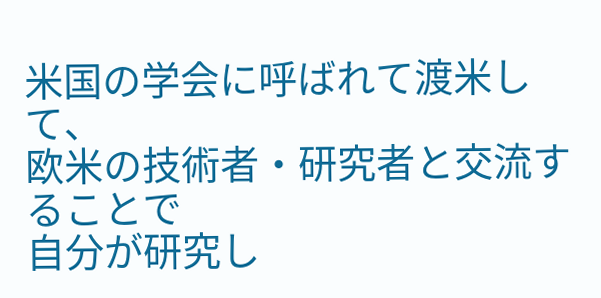米国の学会に呼ばれて渡米して、
欧米の技術者・研究者と交流することで
自分が研究し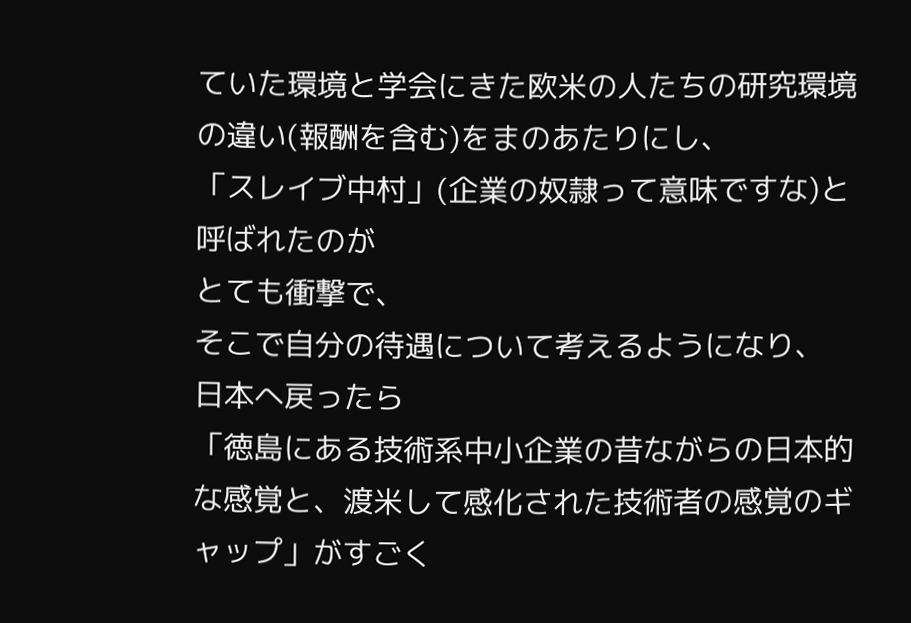ていた環境と学会にきた欧米の人たちの研究環境の違い(報酬を含む)をまのあたりにし、
「スレイブ中村」(企業の奴隷って意味ですな)と呼ばれたのが
とても衝撃で、
そこで自分の待遇について考えるようになり、
日本へ戻ったら
「徳島にある技術系中小企業の昔ながらの日本的な感覚と、渡米して感化された技術者の感覚のギャップ」がすごく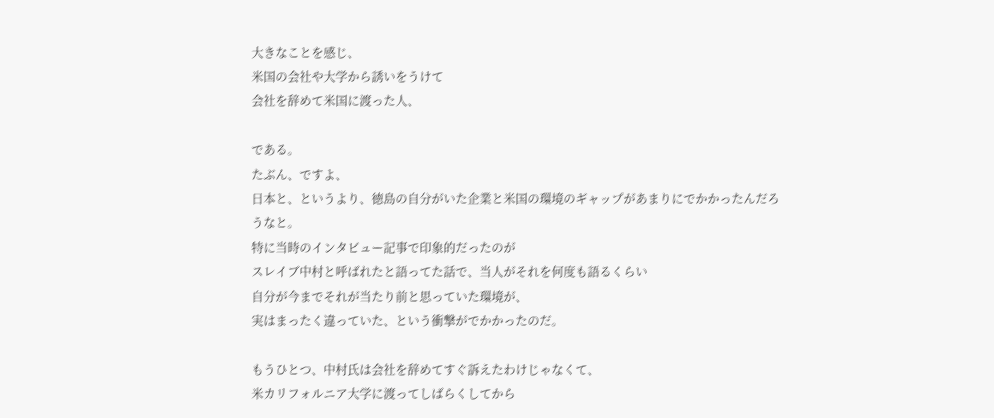大きなことを感じ、
米国の会社や大学から誘いをうけて
会社を辞めて米国に渡った人、

である。
たぶん、ですよ、
日本と、というより、徳島の自分がいた企業と米国の環境のギャップがあまりにでかかったんだろうなと。
特に当時のインタビュー記事で印象的だったのが
スレイブ中村と呼ばれたと語ってた話で、当人がそれを何度も語るくらい
自分が今までそれが当たり前と思っていた環境が、
実はまったく違っていた、という衝撃がでかかったのだ。

もうひとつ、中村氏は会社を辞めてすぐ訴えたわけじゃなくて、
米カリフォルニア大学に渡ってしばらくしてから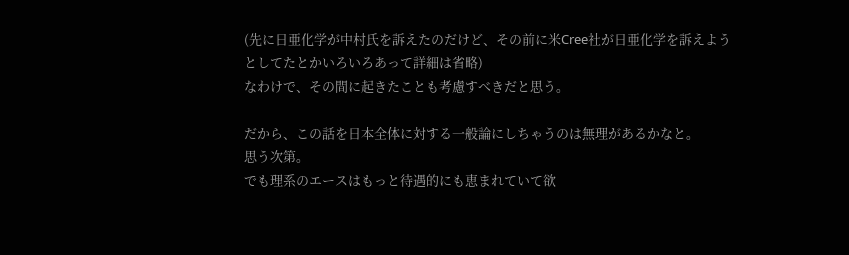(先に日亜化学が中村氏を訴えたのだけど、その前に米Cree社が日亜化学を訴えようとしてたとかいろいろあって詳細は省略)
なわけで、その間に起きたことも考慮すべきだと思う。

だから、この話を日本全体に対する一般論にしちゃうのは無理があるかなと。
思う次第。
でも理系のエースはもっと待遇的にも恵まれていて欲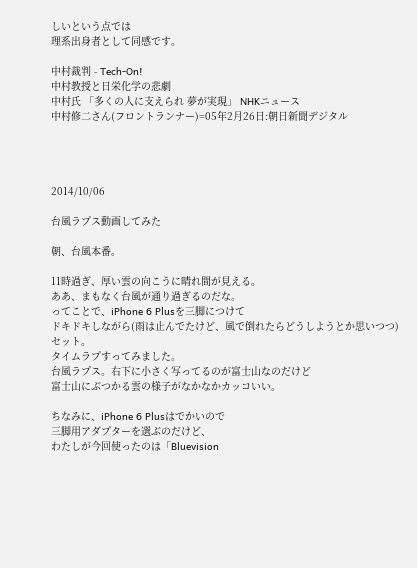しいという点では
理系出身者として同感です。

中村裁判 - Tech-On!
中村教授と日栄化学の悲劇
中村氏 「多くの人に支えられ 夢が実現」 NHKニュース
中村修二さん(フロントランナー)=05年2月26日:朝日新聞デジタル




2014/10/06

台風ラプス動画してみた

朝、台風本番。

11時過ぎ、厚い雲の向こうに晴れ間が見える。
ああ、まもなく台風が通り過ぎるのだな。
ってことで、iPhone 6 Plusを三脚につけて
ドキドキしながら(雨は止んでたけど、風で倒れたらどうしようとか思いつつ)
セット。
タイムラプすってみました。
台風ラプス。右下に小さく写ってるのが富士山なのだけど
富士山にぶつかる雲の様子がなかなかカッコいい。

ちなみに、iPhone 6 Plusはでかいので
三脚用アダプターを選ぶのだけど、
わたしが今回使ったのは「Bluevision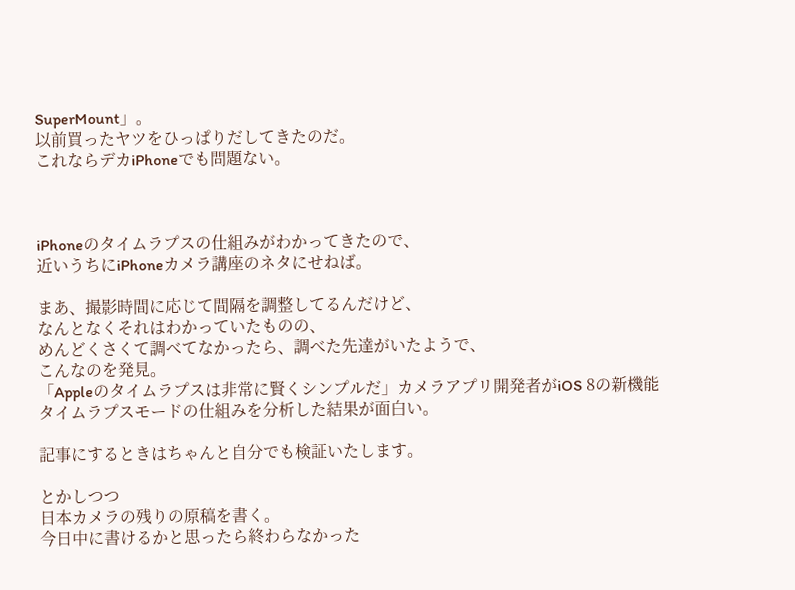SuperMount」。
以前買ったヤツをひっぱりだしてきたのだ。
これならデカiPhoneでも問題ない。



iPhoneのタイムラプスの仕組みがわかってきたので、
近いうちにiPhoneカメラ講座のネタにせねば。

まあ、撮影時間に応じて間隔を調整してるんだけど、
なんとなくそれはわかっていたものの、
めんどくさくて調べてなかったら、調べた先達がいたようで、
こんなのを発見。
「Appleのタイムラプスは非常に賢くシンプルだ」カメラアプリ開発者がiOS 8の新機能タイムラプスモードの仕組みを分析した結果が面白い。

記事にするときはちゃんと自分でも検証いたします。

とかしつつ
日本カメラの残りの原稿を書く。
今日中に書けるかと思ったら終わらなかった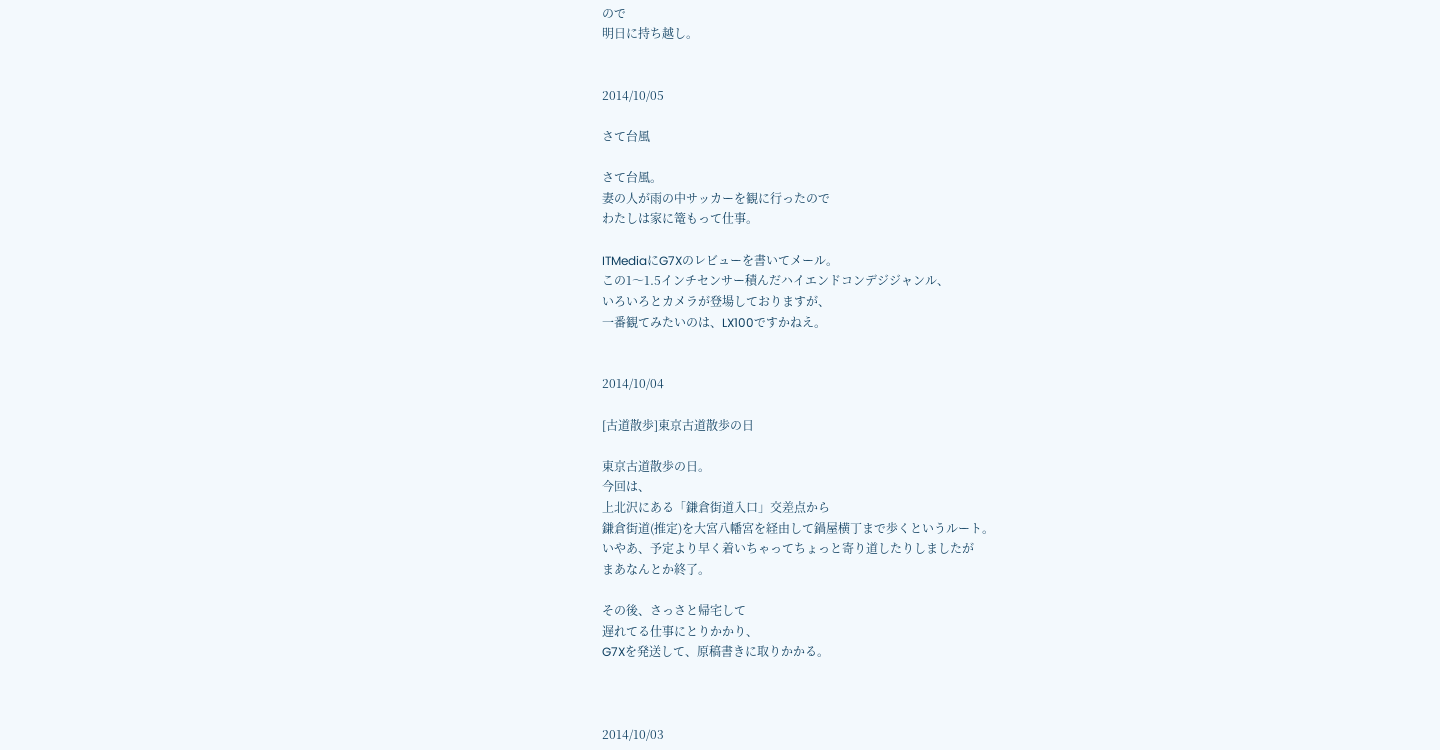ので
明日に持ち越し。


2014/10/05

さて台風

さて台風。
妻の人が雨の中サッカーを観に行ったので
わたしは家に篭もって仕事。

ITMediaにG7Xのレビューを書いてメール。
この1〜1.5インチセンサー積んだハイエンドコンデジジャンル、
いろいろとカメラが登場しておりますが、
一番観てみたいのは、LX100ですかねえ。


2014/10/04

[古道散歩]東京古道散歩の日

東京古道散歩の日。
今回は、
上北沢にある「鎌倉街道入口」交差点から
鎌倉街道(推定)を大宮八幡宮を経由して鍋屋横丁まで歩くというルート。
いやあ、予定より早く着いちゃってちょっと寄り道したりしましたが
まあなんとか終了。

その後、さっさと帰宅して
遅れてる仕事にとりかかり、
G7Xを発送して、原稿書きに取りかかる。



2014/10/03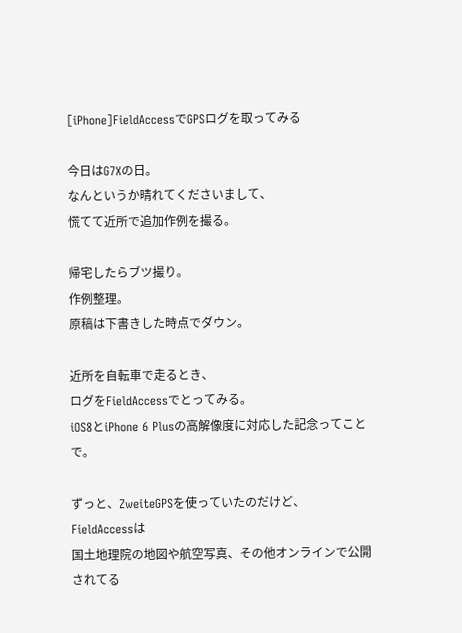[iPhone]FieldAccessでGPSログを取ってみる

今日はG7Xの日。
なんというか晴れてくださいまして、
慌てて近所で追加作例を撮る。

帰宅したらブツ撮り。
作例整理。
原稿は下書きした時点でダウン。

近所を自転車で走るとき、
ログをFieldAccessでとってみる。
iOS8とiPhone 6 Plusの高解像度に対応した記念ってことで。

ずっと、ZweiteGPSを使っていたのだけど、
FieldAccessは
国土地理院の地図や航空写真、その他オンラインで公開されてる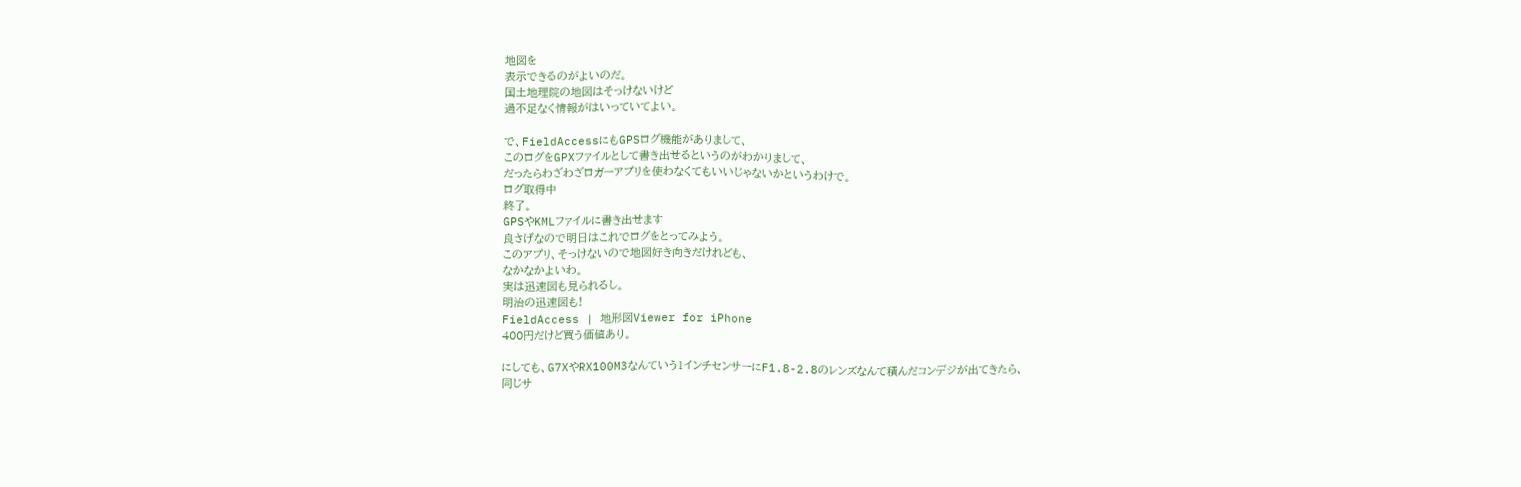地図を
表示できるのがよいのだ。
国土地理院の地図はそっけないけど
過不足なく情報がはいっていてよい。

で、FieldAccessにもGPSログ機能がありまして、
このログをGPXファイルとして書き出せるというのがわかりまして、
だったらわざわざロガーアプリを使わなくてもいいじゃないかというわけで。
ログ取得中
終了。
GPSやKMLファイルに書き出せます
良さげなので明日はこれでログをとってみよう。
このアプリ、そっけないので地図好き向きだけれども、
なかなかよいわ。
実は迅速図も見られるし。
明治の迅速図も!
FieldAccess | 地形図Viewer for iPhone
400円だけど買う価値あり。

にしても、G7XやRX100M3なんていう1インチセンサーにF1.8-2.8のレンズなんて積んだコンデジが出てきたら、
同じサ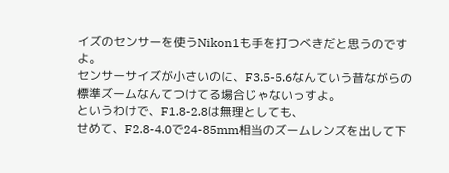イズのセンサーを使うNikon1も手を打つべきだと思うのですよ。
センサーサイズが小さいのに、F3.5-5.6なんていう昔ながらの標準ズームなんてつけてる場合じゃないっすよ。
というわけで、F1.8-2.8は無理としても、
せめて、F2.8-4.0で24-85mm相当のズームレンズを出して下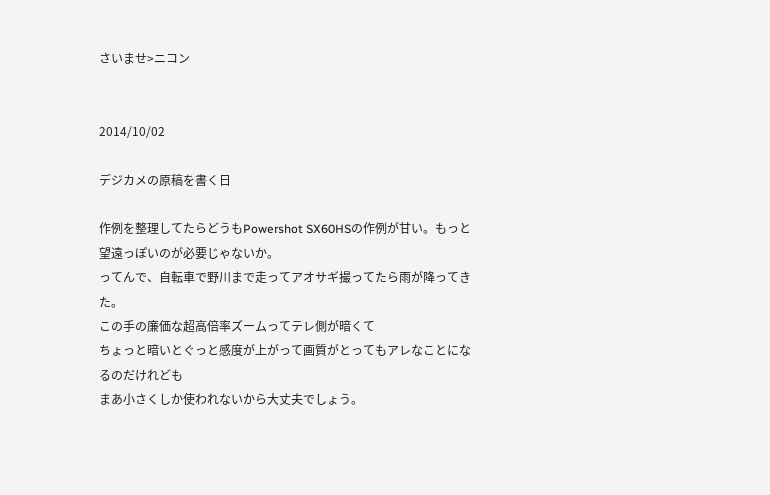さいませ>ニコン


2014/10/02

デジカメの原稿を書く日

作例を整理してたらどうもPowershot SX60HSの作例が甘い。もっと望遠っぽいのが必要じゃないか。
ってんで、自転車で野川まで走ってアオサギ撮ってたら雨が降ってきた。
この手の廉価な超高倍率ズームってテレ側が暗くて
ちょっと暗いとぐっと感度が上がって画質がとってもアレなことになるのだけれども
まあ小さくしか使われないから大丈夫でしょう。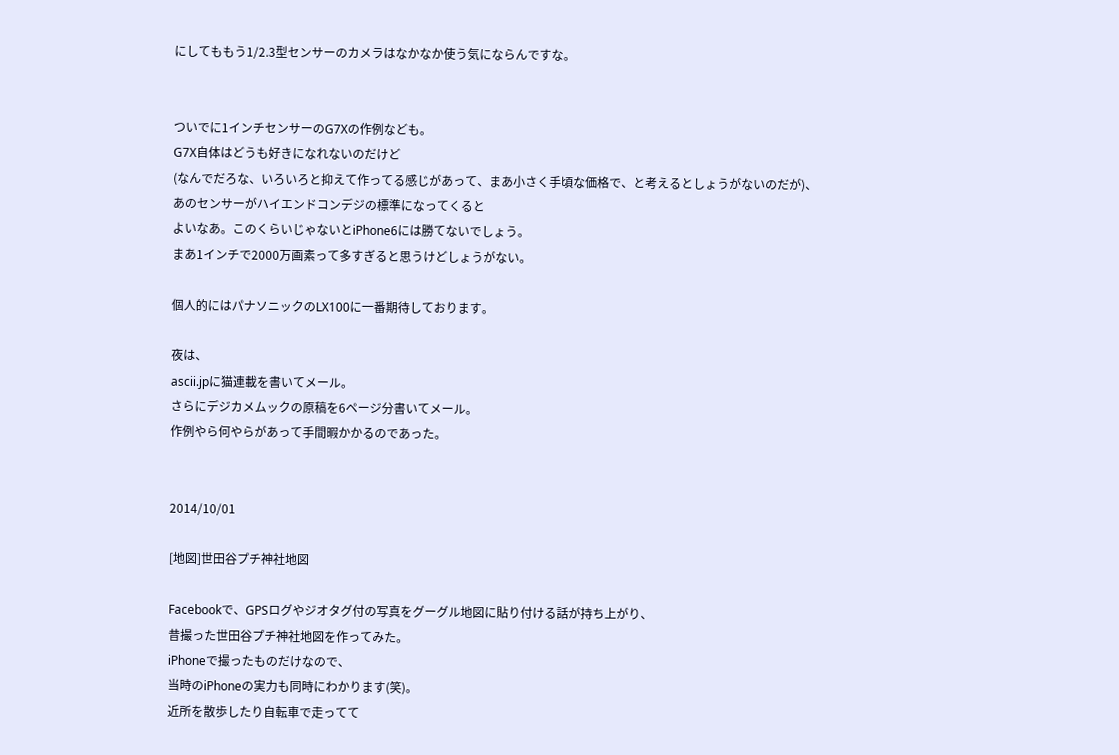にしてももう1/2.3型センサーのカメラはなかなか使う気にならんですな。


ついでに1インチセンサーのG7Xの作例なども。
G7X自体はどうも好きになれないのだけど
(なんでだろな、いろいろと抑えて作ってる感じがあって、まあ小さく手頃な価格で、と考えるとしょうがないのだが)、
あのセンサーがハイエンドコンデジの標準になってくると
よいなあ。このくらいじゃないとiPhone6には勝てないでしょう。
まあ1インチで2000万画素って多すぎると思うけどしょうがない。

個人的にはパナソニックのLX100に一番期待しております。

夜は、
ascii.jpに猫連載を書いてメール。
さらにデジカメムックの原稿を6ページ分書いてメール。
作例やら何やらがあって手間暇かかるのであった。


2014/10/01

[地図]世田谷プチ神社地図

Facebookで、GPSログやジオタグ付の写真をグーグル地図に貼り付ける話が持ち上がり、
昔撮った世田谷プチ神社地図を作ってみた。
iPhoneで撮ったものだけなので、
当時のiPhoneの実力も同時にわかります(笑)。
近所を散歩したり自転車で走ってて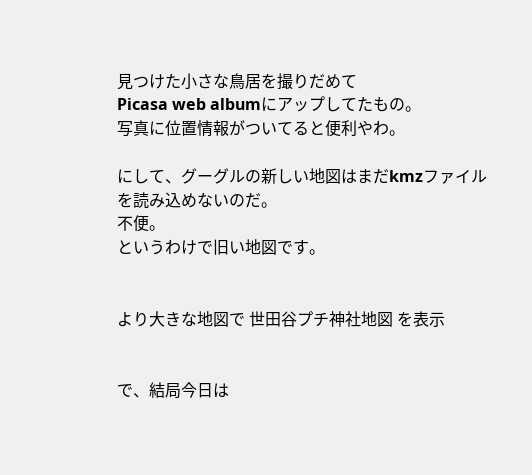見つけた小さな鳥居を撮りだめて
Picasa web albumにアップしてたもの。
写真に位置情報がついてると便利やわ。

にして、グーグルの新しい地図はまだkmzファイルを読み込めないのだ。
不便。
というわけで旧い地図です。


より大きな地図で 世田谷プチ神社地図 を表示


で、結局今日は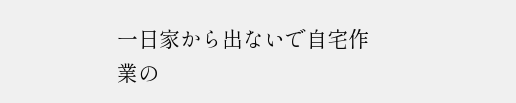一日家から出ないで自宅作業の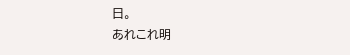日。
あれこれ明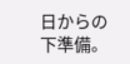日からの下準備。